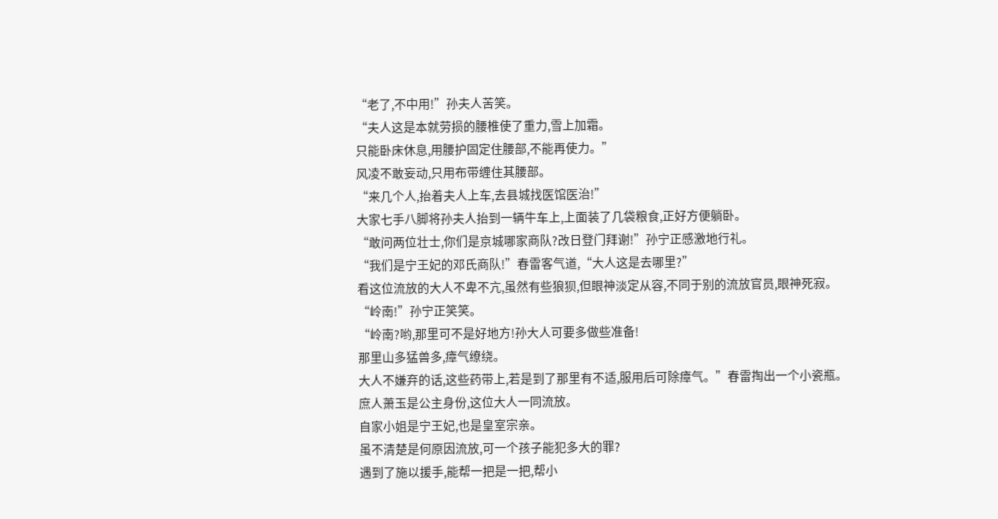“老了,不中用!”孙夫人苦笑。
“夫人这是本就劳损的腰椎使了重力,雪上加霜。
只能卧床休息,用腰护固定住腰部,不能再使力。”
风凌不敢妄动,只用布带缠住其腰部。
“来几个人,抬着夫人上车,去县城找医馆医治!”
大家七手八脚将孙夫人抬到一辆牛车上,上面装了几袋粮食,正好方便躺卧。
“敢问两位壮士,你们是京城哪家商队?改日登门拜谢!”孙宁正感激地行礼。
“我们是宁王妃的邓氏商队!”春雷客气道,“大人这是去哪里?”
看这位流放的大人不卑不亢,虽然有些狼狈,但眼神淡定从容,不同于别的流放官员,眼神死寂。
“岭南!”孙宁正笑笑。
“岭南?哟,那里可不是好地方!孙大人可要多做些准备!
那里山多猛兽多,瘴气缭绕。
大人不嫌弃的话,这些药带上,若是到了那里有不适,服用后可除瘴气。”春雷掏出一个小瓷瓶。
庶人萧玉是公主身份,这位大人一同流放。
自家小姐是宁王妃,也是皇室宗亲。
虽不清楚是何原因流放,可一个孩子能犯多大的罪?
遇到了施以援手,能帮一把是一把,帮小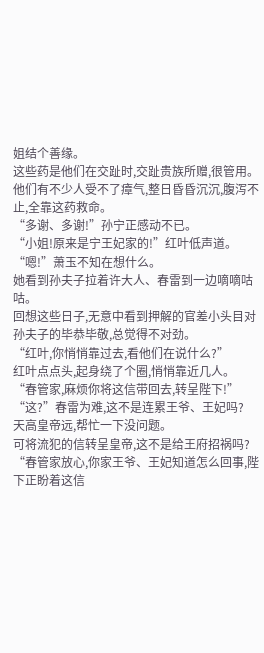姐结个善缘。
这些药是他们在交趾时,交趾贵族所赠,很管用。
他们有不少人受不了瘴气,整日昏昏沉沉,腹泻不止,全靠这药救命。
“多谢、多谢!”孙宁正感动不已。
“小姐!原来是宁王妃家的!”红叶低声道。
“嗯!”萧玉不知在想什么。
她看到孙夫子拉着许大人、春雷到一边嘀嘀咕咕。
回想这些日子,无意中看到押解的官差小头目对孙夫子的毕恭毕敬,总觉得不对劲。
“红叶,你悄悄靠过去,看他们在说什么?”
红叶点点头,起身绕了个圈,悄悄靠近几人。
“春管家,麻烦你将这信带回去,转呈陛下!”
“这?”春雷为难,这不是连累王爷、王妃吗?
天高皇帝远,帮忙一下没问题。
可将流犯的信转呈皇帝,这不是给王府招祸吗?
“春管家放心,你家王爷、王妃知道怎么回事,陛下正盼着这信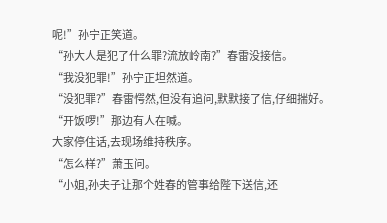呢!”孙宁正笑道。
“孙大人是犯了什么罪?流放岭南?”春雷没接信。
“我没犯罪!”孙宁正坦然道。
“没犯罪?”春雷愕然,但没有追问,默默接了信,仔细揣好。
“开饭啰!”那边有人在喊。
大家停住话,去现场维持秩序。
“怎么样?”萧玉问。
“小姐,孙夫子让那个姓春的管事给陛下送信,还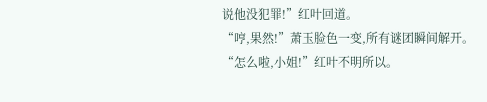说他没犯罪!”红叶回道。
“哼,果然!”萧玉脸色一变,所有谜团瞬间解开。
“怎么啦,小姐!”红叶不明所以。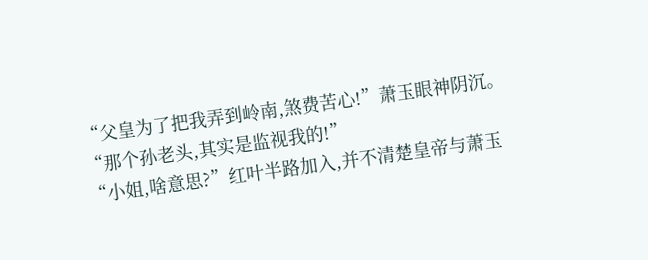“父皇为了把我弄到岭南,煞费苦心!”萧玉眼神阴沉。
“那个孙老头,其实是监视我的!”
“小姐,啥意思?”红叶半路加入,并不清楚皇帝与萧玉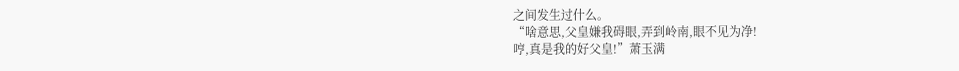之间发生过什么。
“啥意思,父皇嫌我碍眼,弄到岭南,眼不见为净!
哼,真是我的好父皇!”萧玉满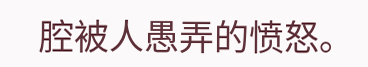腔被人愚弄的愤怒。